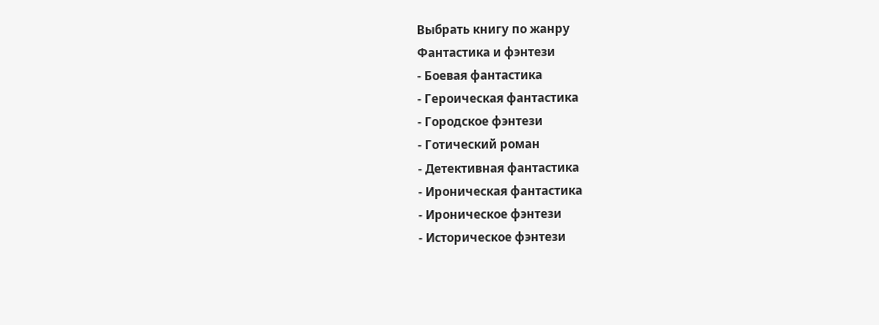Выбрать книгу по жанру
Фантастика и фэнтези
- Боевая фантастика
- Героическая фантастика
- Городское фэнтези
- Готический роман
- Детективная фантастика
- Ироническая фантастика
- Ироническое фэнтези
- Историческое фэнтези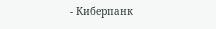- Киберпанк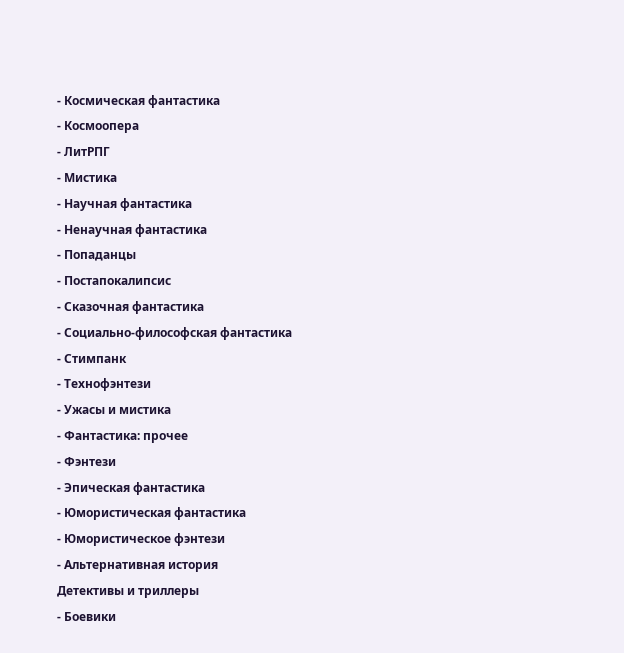- Космическая фантастика
- Космоопера
- ЛитРПГ
- Мистика
- Научная фантастика
- Ненаучная фантастика
- Попаданцы
- Постапокалипсис
- Сказочная фантастика
- Социально-философская фантастика
- Стимпанк
- Технофэнтези
- Ужасы и мистика
- Фантастика: прочее
- Фэнтези
- Эпическая фантастика
- Юмористическая фантастика
- Юмористическое фэнтези
- Альтернативная история
Детективы и триллеры
- Боевики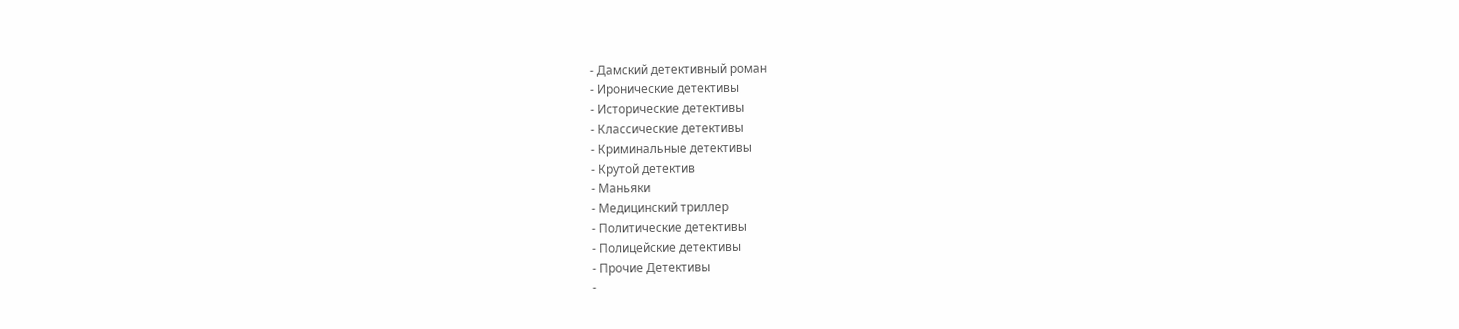- Дамский детективный роман
- Иронические детективы
- Исторические детективы
- Классические детективы
- Криминальные детективы
- Крутой детектив
- Маньяки
- Медицинский триллер
- Политические детективы
- Полицейские детективы
- Прочие Детективы
-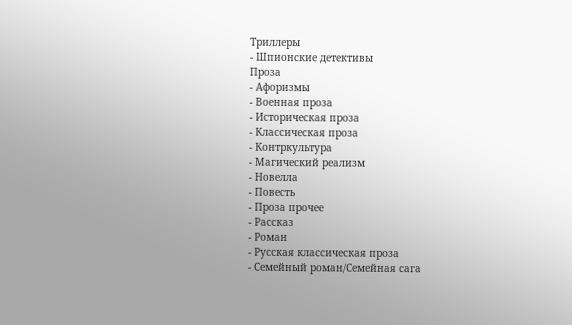Триллеры
- Шпионские детективы
Проза
- Афоризмы
- Военная проза
- Историческая проза
- Классическая проза
- Контркультура
- Магический реализм
- Новелла
- Повесть
- Проза прочее
- Рассказ
- Роман
- Русская классическая проза
- Семейный роман/Семейная сага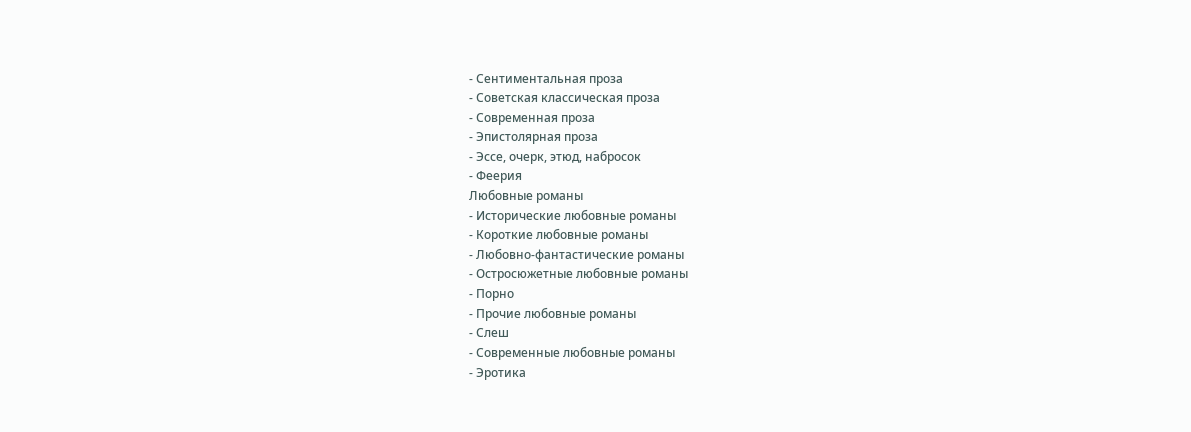- Сентиментальная проза
- Советская классическая проза
- Современная проза
- Эпистолярная проза
- Эссе, очерк, этюд, набросок
- Феерия
Любовные романы
- Исторические любовные романы
- Короткие любовные романы
- Любовно-фантастические романы
- Остросюжетные любовные романы
- Порно
- Прочие любовные романы
- Слеш
- Современные любовные романы
- Эротика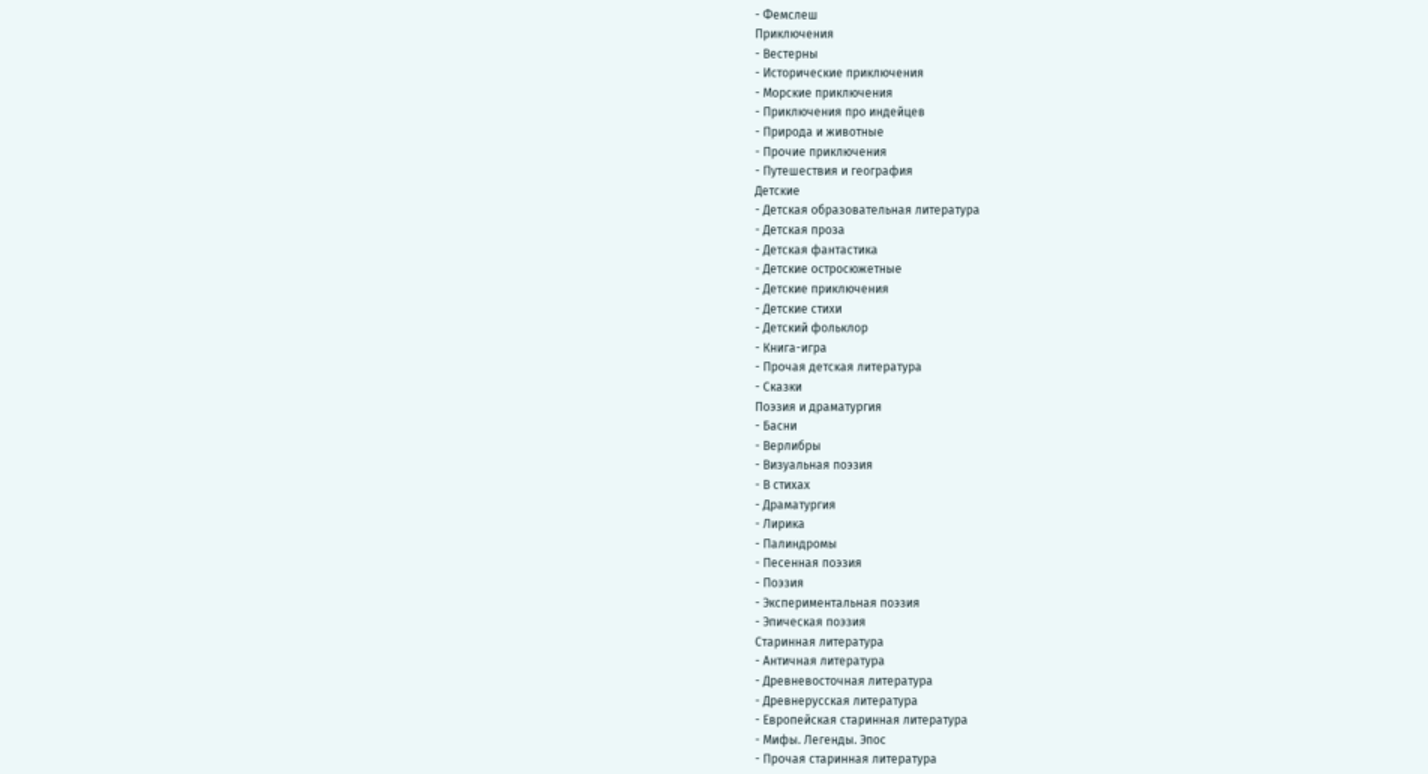- Фемслеш
Приключения
- Вестерны
- Исторические приключения
- Морские приключения
- Приключения про индейцев
- Природа и животные
- Прочие приключения
- Путешествия и география
Детские
- Детская образовательная литература
- Детская проза
- Детская фантастика
- Детские остросюжетные
- Детские приключения
- Детские стихи
- Детский фольклор
- Книга-игра
- Прочая детская литература
- Сказки
Поэзия и драматургия
- Басни
- Верлибры
- Визуальная поэзия
- В стихах
- Драматургия
- Лирика
- Палиндромы
- Песенная поэзия
- Поэзия
- Экспериментальная поэзия
- Эпическая поэзия
Старинная литература
- Античная литература
- Древневосточная литература
- Древнерусская литература
- Европейская старинная литература
- Мифы. Легенды. Эпос
- Прочая старинная литература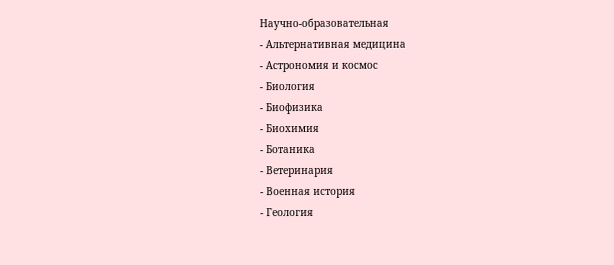Научно-образовательная
- Альтернативная медицина
- Астрономия и космос
- Биология
- Биофизика
- Биохимия
- Ботаника
- Ветеринария
- Военная история
- Геология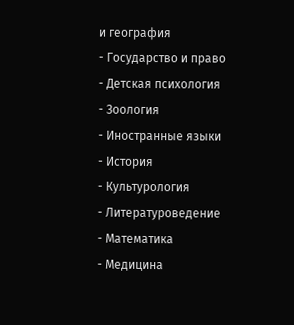и география
- Государство и право
- Детская психология
- Зоология
- Иностранные языки
- История
- Культурология
- Литературоведение
- Математика
- Медицина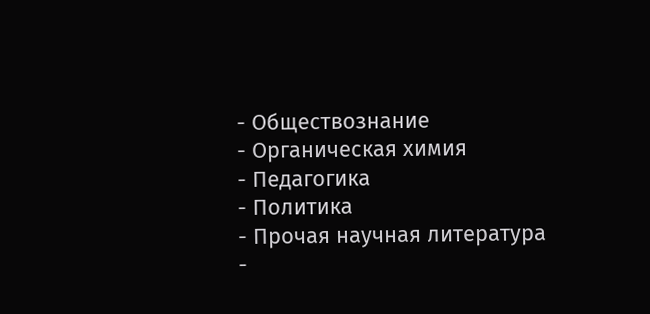- Обществознание
- Органическая химия
- Педагогика
- Политика
- Прочая научная литература
-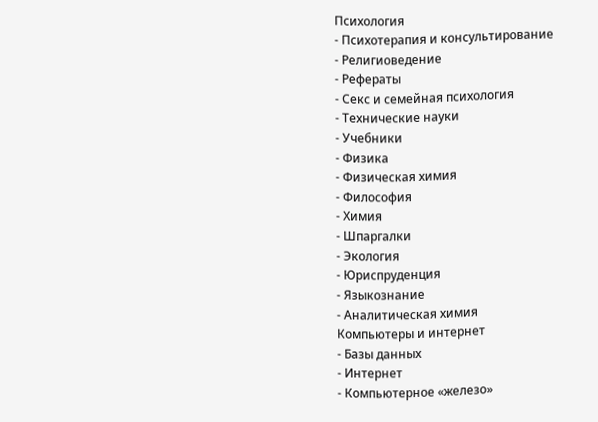Психология
- Психотерапия и консультирование
- Религиоведение
- Рефераты
- Секс и семейная психология
- Технические науки
- Учебники
- Физика
- Физическая химия
- Философия
- Химия
- Шпаргалки
- Экология
- Юриспруденция
- Языкознание
- Аналитическая химия
Компьютеры и интернет
- Базы данных
- Интернет
- Компьютерное «железо»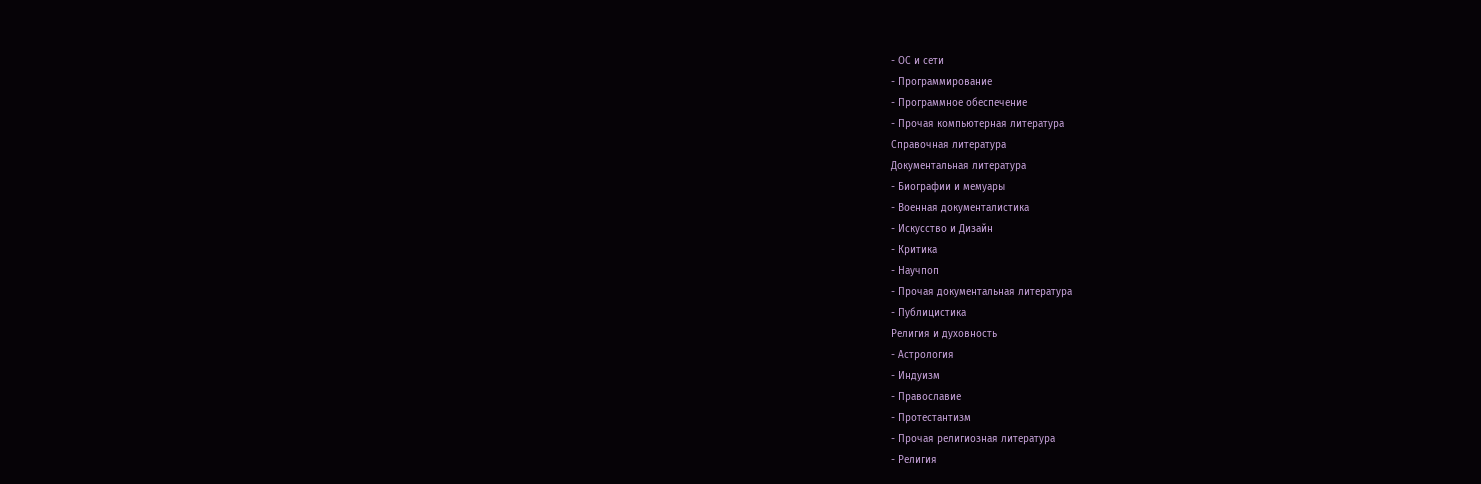- ОС и сети
- Программирование
- Программное обеспечение
- Прочая компьютерная литература
Справочная литература
Документальная литература
- Биографии и мемуары
- Военная документалистика
- Искусство и Дизайн
- Критика
- Научпоп
- Прочая документальная литература
- Публицистика
Религия и духовность
- Астрология
- Индуизм
- Православие
- Протестантизм
- Прочая религиозная литература
- Религия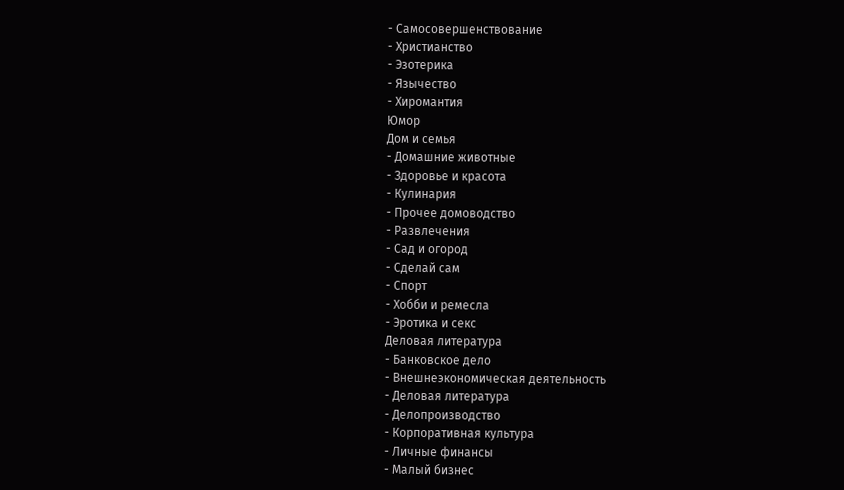- Самосовершенствование
- Христианство
- Эзотерика
- Язычество
- Хиромантия
Юмор
Дом и семья
- Домашние животные
- Здоровье и красота
- Кулинария
- Прочее домоводство
- Развлечения
- Сад и огород
- Сделай сам
- Спорт
- Хобби и ремесла
- Эротика и секс
Деловая литература
- Банковское дело
- Внешнеэкономическая деятельность
- Деловая литература
- Делопроизводство
- Корпоративная культура
- Личные финансы
- Малый бизнес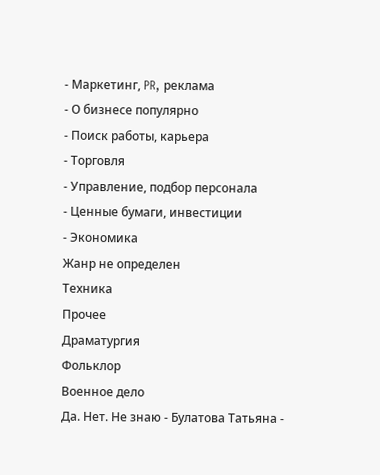- Маркетинг, PR, реклама
- О бизнесе популярно
- Поиск работы, карьера
- Торговля
- Управление, подбор персонала
- Ценные бумаги, инвестиции
- Экономика
Жанр не определен
Техника
Прочее
Драматургия
Фольклор
Военное дело
Да. Нет. Не знаю - Булатова Татьяна -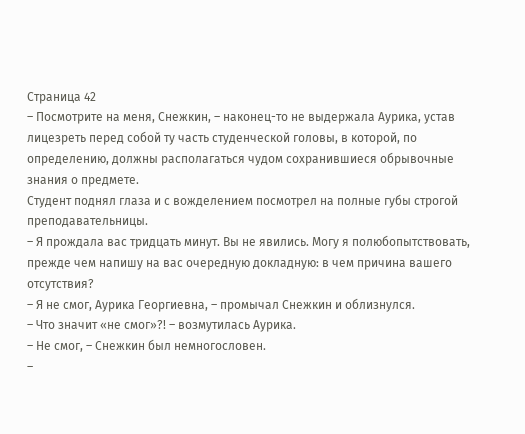Страница 42
– Посмотрите на меня, Снежкин, – наконец-то не выдержала Аурика, устав лицезреть перед собой ту часть студенческой головы, в которой, по определению, должны располагаться чудом сохранившиеся обрывочные знания о предмете.
Студент поднял глаза и с вожделением посмотрел на полные губы строгой преподавательницы.
– Я прождала вас тридцать минут. Вы не явились. Могу я полюбопытствовать, прежде чем напишу на вас очередную докладную: в чем причина вашего отсутствия?
– Я не смог, Аурика Георгиевна, – промычал Снежкин и облизнулся.
– Что значит «не смог»?! – возмутилась Аурика.
– Не смог, – Снежкин был немногословен.
–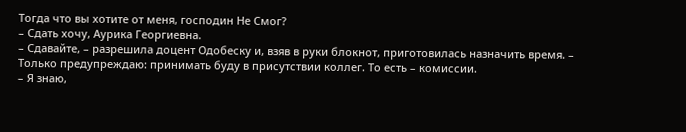Тогда что вы хотите от меня, господин Не Смог?
– Сдать хочу, Аурика Георгиевна.
– Сдавайте, – разрешила доцент Одобеску и, взяв в руки блокнот, приготовилась назначить время. – Только предупреждаю: принимать буду в присутствии коллег. То есть – комиссии.
– Я знаю,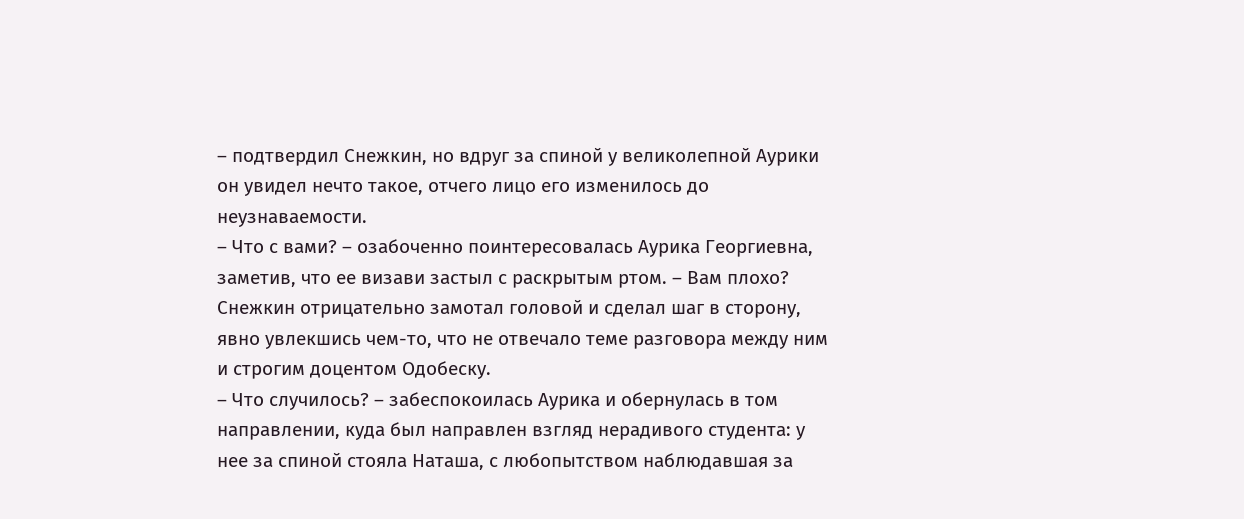– подтвердил Снежкин, но вдруг за спиной у великолепной Аурики он увидел нечто такое, отчего лицо его изменилось до неузнаваемости.
– Что с вами? – озабоченно поинтересовалась Аурика Георгиевна, заметив, что ее визави застыл с раскрытым ртом. – Вам плохо?
Снежкин отрицательно замотал головой и сделал шаг в сторону, явно увлекшись чем-то, что не отвечало теме разговора между ним и строгим доцентом Одобеску.
– Что случилось? – забеспокоилась Аурика и обернулась в том направлении, куда был направлен взгляд нерадивого студента: у нее за спиной стояла Наташа, с любопытством наблюдавшая за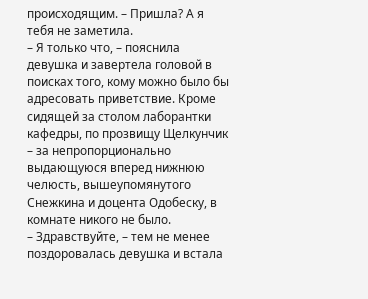происходящим. – Пришла? А я тебя не заметила.
– Я только что, – пояснила девушка и завертела головой в поисках того, кому можно было бы адресовать приветствие. Кроме сидящей за столом лаборантки кафедры, по прозвищу Щелкунчик – за непропорционально выдающуюся вперед нижнюю челюсть, вышеупомянутого Снежкина и доцента Одобеску, в комнате никого не было.
– Здравствуйте, – тем не менее поздоровалась девушка и встала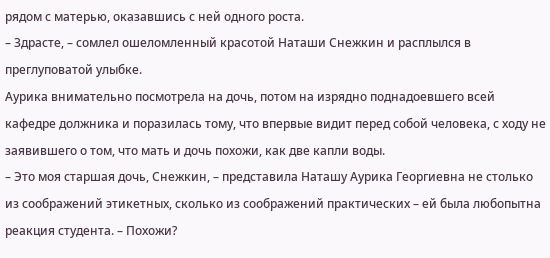рядом с матерью, оказавшись с ней одного роста.
– Здрасте, – сомлел ошеломленный красотой Наташи Снежкин и расплылся в преглуповатой улыбке.
Аурика внимательно посмотрела на дочь, потом на изрядно поднадоевшего всей кафедре должника и поразилась тому, что впервые видит перед собой человека, с ходу не заявившего о том, что мать и дочь похожи, как две капли воды.
– Это моя старшая дочь, Снежкин, – представила Наташу Аурика Георгиевна не столько из соображений этикетных, сколько из соображений практических – ей была любопытна реакция студента. – Похожи?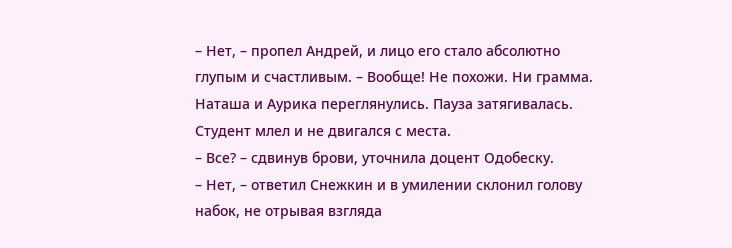– Нет, – пропел Андрей, и лицо его стало абсолютно глупым и счастливым. – Вообще! Не похожи. Ни грамма.
Наташа и Аурика переглянулись. Пауза затягивалась. Студент млел и не двигался с места.
– Все? – сдвинув брови, уточнила доцент Одобеску.
– Нет, – ответил Снежкин и в умилении склонил голову набок, не отрывая взгляда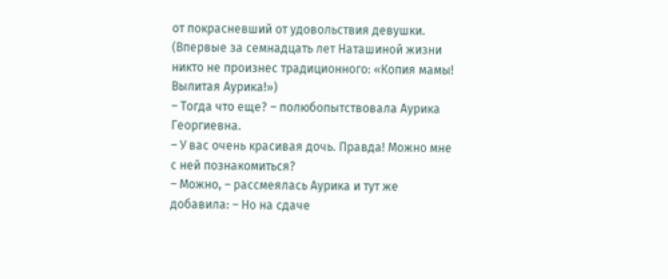от покрасневший от удовольствия девушки. (Впервые за семнадцать лет Наташиной жизни никто не произнес традиционного: «Копия мамы! Вылитая Аурика!»)
– Тогда что еще? – полюбопытствовала Аурика Георгиевна.
– У вас очень красивая дочь. Правда! Можно мне с ней познакомиться?
– Можно, – рассмеялась Аурика и тут же добавила: – Но на сдаче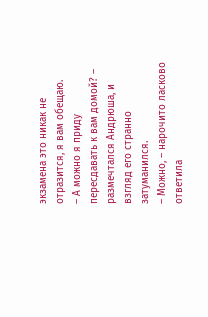экзамена это никак не отразится, я вам обещаю.
– А можно я приду пересдавать к вам домой? – размечтался Андрюша, и взгляд его странно затуманился.
– Можно, – нарочито ласково ответила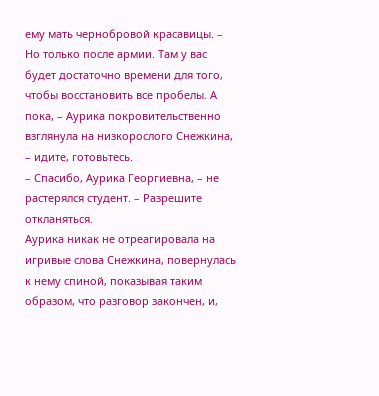ему мать чернобровой красавицы. – Но только после армии. Там у вас будет достаточно времени для того, чтобы восстановить все пробелы. А пока, – Аурика покровительственно взглянула на низкорослого Снежкина, – идите, готовьтесь.
– Спасибо, Аурика Георгиевна, – не растерялся студент. – Разрешите откланяться.
Аурика никак не отреагировала на игривые слова Снежкина, повернулась к нему спиной, показывая таким образом, что разговор закончен, и,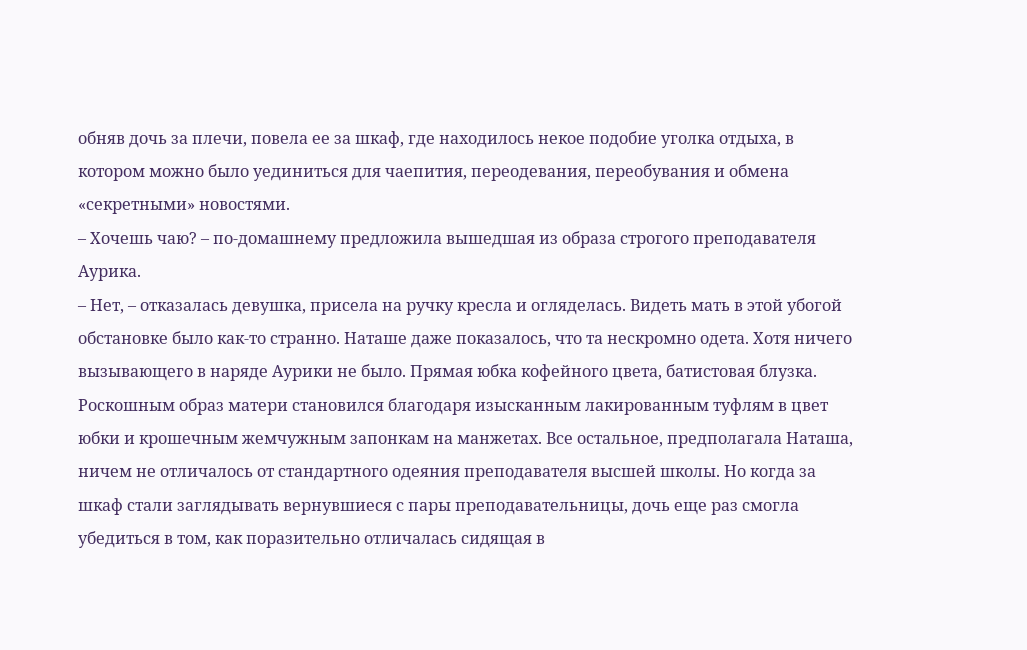обняв дочь за плечи, повела ее за шкаф, где находилось некое подобие уголка отдыха, в котором можно было уединиться для чаепития, переодевания, переобувания и обмена «секретными» новостями.
– Хочешь чаю? – по-домашнему предложила вышедшая из образа строгого преподавателя Аурика.
– Нет, – отказалась девушка, присела на ручку кресла и огляделась. Видеть мать в этой убогой обстановке было как-то странно. Наташе даже показалось, что та нескромно одета. Хотя ничего вызывающего в наряде Аурики не было. Прямая юбка кофейного цвета, батистовая блузка. Роскошным образ матери становился благодаря изысканным лакированным туфлям в цвет юбки и крошечным жемчужным запонкам на манжетах. Все остальное, предполагала Наташа, ничем не отличалось от стандартного одеяния преподавателя высшей школы. Но когда за шкаф стали заглядывать вернувшиеся с пары преподавательницы, дочь еще раз смогла убедиться в том, как поразительно отличалась сидящая в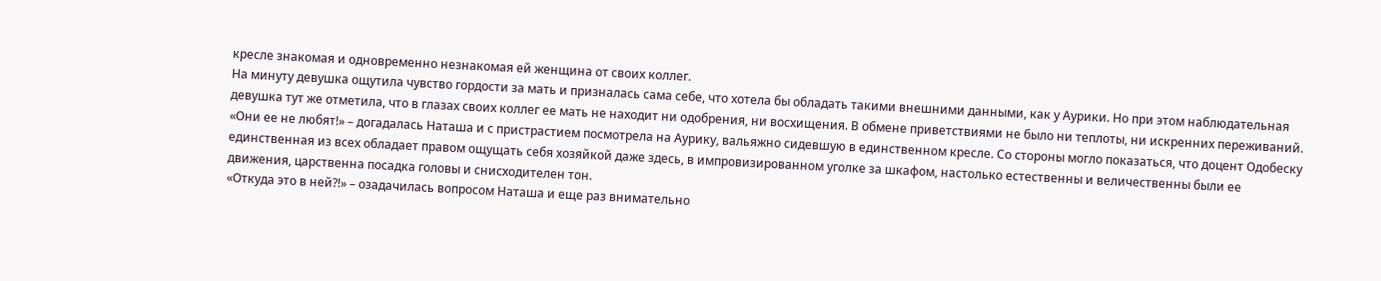кресле знакомая и одновременно незнакомая ей женщина от своих коллег.
На минуту девушка ощутила чувство гордости за мать и призналась сама себе, что хотела бы обладать такими внешними данными, как у Аурики. Но при этом наблюдательная девушка тут же отметила, что в глазах своих коллег ее мать не находит ни одобрения, ни восхищения. В обмене приветствиями не было ни теплоты, ни искренних переживаний. «Они ее не любят!» – догадалась Наташа и с пристрастием посмотрела на Аурику, вальяжно сидевшую в единственном кресле. Со стороны могло показаться, что доцент Одобеску единственная из всех обладает правом ощущать себя хозяйкой даже здесь, в импровизированном уголке за шкафом, настолько естественны и величественны были ее движения, царственна посадка головы и снисходителен тон.
«Откуда это в ней?!» – озадачилась вопросом Наташа и еще раз внимательно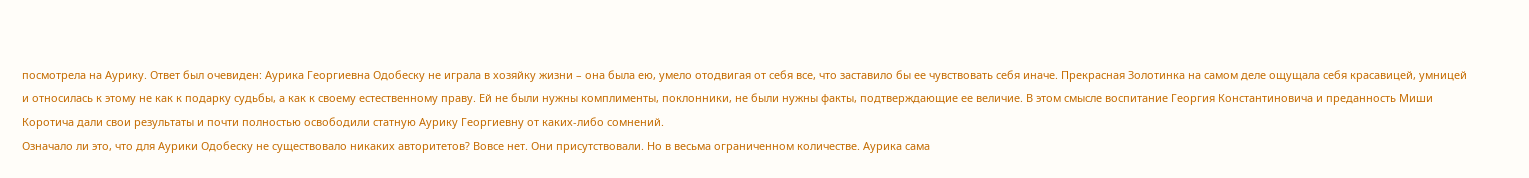посмотрела на Аурику. Ответ был очевиден: Аурика Георгиевна Одобеску не играла в хозяйку жизни – она была ею, умело отодвигая от себя все, что заставило бы ее чувствовать себя иначе. Прекрасная Золотинка на самом деле ощущала себя красавицей, умницей и относилась к этому не как к подарку судьбы, а как к своему естественному праву. Ей не были нужны комплименты, поклонники, не были нужны факты, подтверждающие ее величие. В этом смысле воспитание Георгия Константиновича и преданность Миши Коротича дали свои результаты и почти полностью освободили статную Аурику Георгиевну от каких-либо сомнений.
Означало ли это, что для Аурики Одобеску не существовало никаких авторитетов? Вовсе нет. Они присутствовали. Но в весьма ограниченном количестве. Аурика сама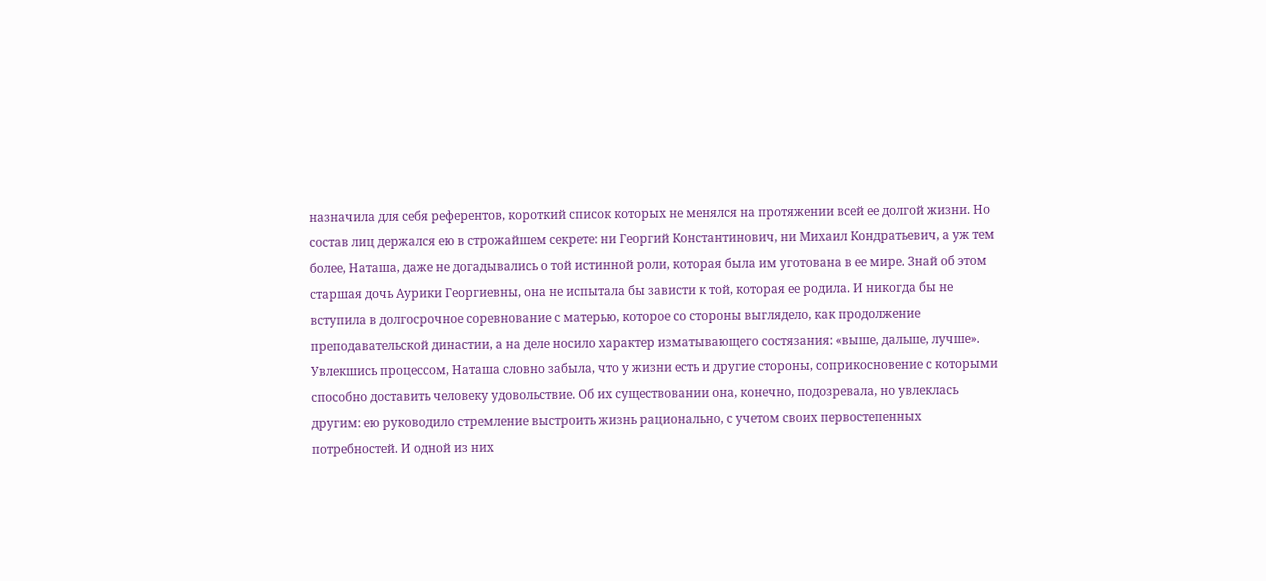назначила для себя референтов, короткий список которых не менялся на протяжении всей ее долгой жизни. Но состав лиц держался ею в строжайшем секрете: ни Георгий Константинович, ни Михаил Кондратьевич, а уж тем более, Наташа, даже не догадывались о той истинной роли, которая была им уготована в ее мире. Знай об этом старшая дочь Аурики Георгиевны, она не испытала бы зависти к той, которая ее родила. И никогда бы не вступила в долгосрочное соревнование с матерью, которое со стороны выглядело, как продолжение преподавательской династии, а на деле носило характер изматывающего состязания: «выше, дальше, лучше».
Увлекшись процессом, Наташа словно забыла, что у жизни есть и другие стороны, соприкосновение с которыми способно доставить человеку удовольствие. Об их существовании она, конечно, подозревала, но увлеклась другим: ею руководило стремление выстроить жизнь рационально, с учетом своих первостепенных потребностей. И одной из них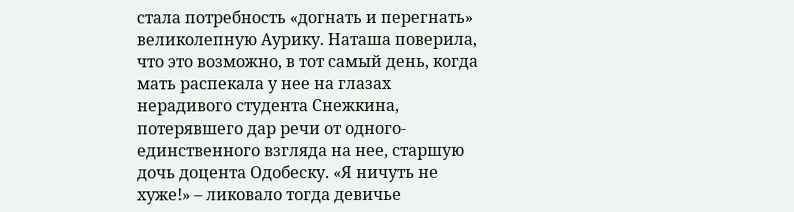стала потребность «догнать и перегнать» великолепную Аурику. Наташа поверила, что это возможно, в тот самый день, когда мать распекала у нее на глазах нерадивого студента Снежкина, потерявшего дар речи от одного-единственного взгляда на нее, старшую дочь доцента Одобеску. «Я ничуть не хуже!» – ликовало тогда девичье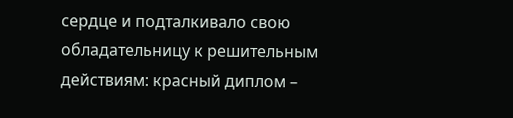сердце и подталкивало свою обладательницу к решительным действиям: красный диплом –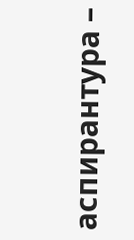аспирантура –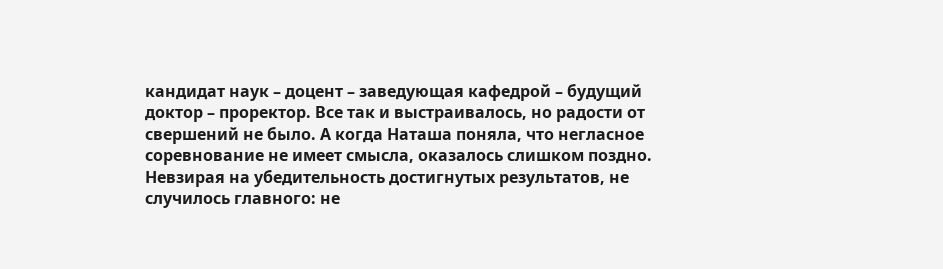кандидат наук – доцент – заведующая кафедрой – будущий доктор – проректор. Все так и выстраивалось, но радости от свершений не было. А когда Наташа поняла, что негласное соревнование не имеет смысла, оказалось слишком поздно. Невзирая на убедительность достигнутых результатов, не случилось главного: не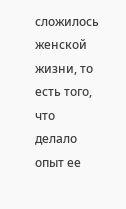сложилось женской жизни, то есть того, что делало опыт ее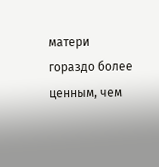матери гораздо более ценным, чем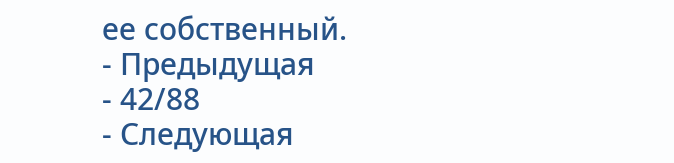ее собственный.
- Предыдущая
- 42/88
- Следующая